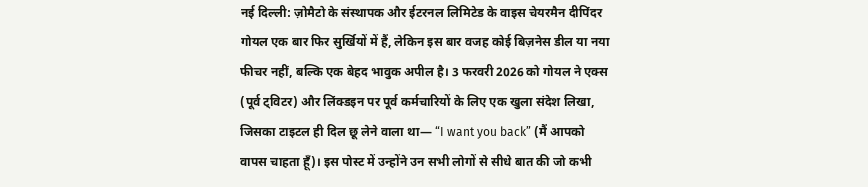नई दिल्ली: ज़ोमैटो के संस्थापक और ईटरनल लिमिटेड के वाइस चेयरमैन दीपिंदर गोयल एक बार फिर सुर्खियों में हैं, लेकिन इस बार वजह कोई बिज़नेस डील या नया फीचर नहीं, बल्कि एक बेहद भावुक अपील है। 3 फरवरी 2026 को गोयल ने एक्स (पूर्व ट्विटर) और लिंक्डइन पर पूर्व कर्मचारियों के लिए एक खुला संदेश लिखा, जिसका टाइटल ही दिल छू लेने वाला था— “I want you back” (मैं आपको वापस चाहता हूँ)। इस पोस्ट में उन्होंने उन सभी लोगों से सीधे बात की जो कभी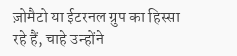ज़ोमैटो या ईटरनल ग्रुप का हिस्सा रहे हैं, चाहे उन्होंने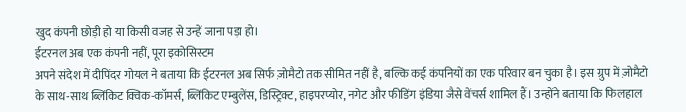खुद कंपनी छोड़ी हो या किसी वजह से उन्हें जाना पड़ा हो।
ईटरनल अब एक कंपनी नहीं, पूरा इकोसिस्टम
अपने संदेश में दीपिंदर गोयल ने बताया कि ईटरनल अब सिर्फ ज़ोमैटो तक सीमित नहीं है, बल्कि कई कंपनियों का एक परिवार बन चुका है। इस ग्रुप में ज़ोमैटो के साथ-साथ ब्लिंकिट क्विक-कॉमर्स, ब्लिंकिट एम्बुलेंस, डिस्ट्रिक्ट, हाइपरप्योर, नगेट और फीडिंग इंडिया जैसे वेंचर्स शामिल हैं। उन्होंने बताया कि फिलहाल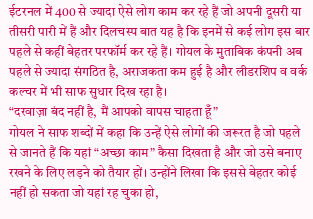ईटरनल में 400 से ज्यादा ऐसे लोग काम कर रहे हैं जो अपनी दूसरी या तीसरी पारी में हैं और दिलचस्प बात यह है कि इनमें से कई लोग इस बार पहले से कहीं बेहतर परफॉर्म कर रहे हैं। गोयल के मुताबिक कंपनी अब पहले से ज्यादा संगठित है, अराजकता कम हुई है और लीडरशिप व वर्क कल्चर में भी साफ सुधार दिख रहा है।
“दरवाज़ा बंद नहीं है, मैं आपको वापस चाहता हूँ”
गोयल ने साफ शब्दों में कहा कि उन्हें ऐसे लोगों की जरूरत है जो पहले से जानते हैं कि यहां “अच्छा काम” कैसा दिखता है और जो उसे बनाए रखने के लिए लड़ने को तैयार हों। उन्होंने लिखा कि इससे बेहतर कोई नहीं हो सकता जो यहां रह चुका हो,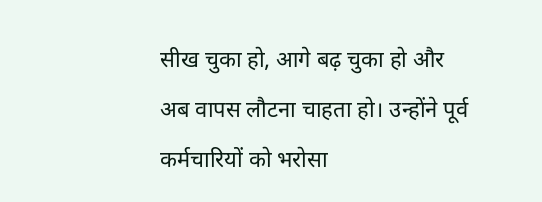सीख चुका हो, आगे बढ़ चुका हो और अब वापस लौटना चाहता हो। उन्होंने पूर्व कर्मचारियों को भरोसा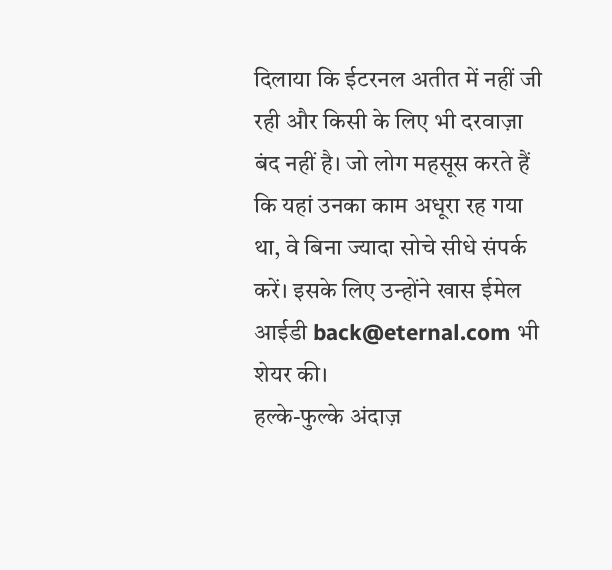दिलाया कि ईटरनल अतीत में नहीं जी रही और किसी के लिए भी दरवाज़ा बंद नहीं है। जो लोग महसूस करते हैं कि यहां उनका काम अधूरा रह गया था, वे बिना ज्यादा सोचे सीधे संपर्क करें। इसके लिए उन्होंने खास ईमेल आईडी back@eternal.com भी शेयर की।
हल्के-फुल्के अंदाज़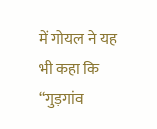में गोयल ने यह भी कहा कि “गुड़गांव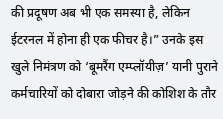की प्रदूषण अब भी एक समस्या है, लेकिन ईटरनल में होना ही एक फीचर है।” उनके इस खुले निमंत्रण को ‘बूमरैंग एम्प्लॉयीज़’ यानी पुराने कर्मचारियों को दोबारा जोड़ने की कोशिश के तौर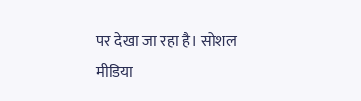पर देखा जा रहा है। सोशल मीडिया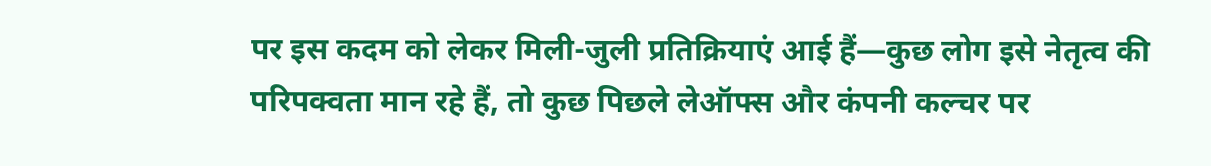पर इस कदम को लेकर मिली-जुली प्रतिक्रियाएं आई हैं—कुछ लोग इसे नेतृत्व की परिपक्वता मान रहे हैं, तो कुछ पिछले लेऑफ्स और कंपनी कल्चर पर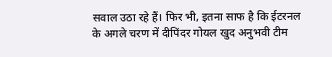सवाल उठा रहे हैं। फिर भी, इतना साफ है कि ईटरनल के अगले चरण में दीपिंदर गोयल खुद अनुभवी टीम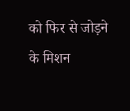को फिर से जोड़ने के मिशन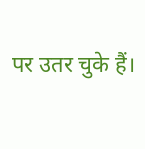पर उतर चुके हैं।